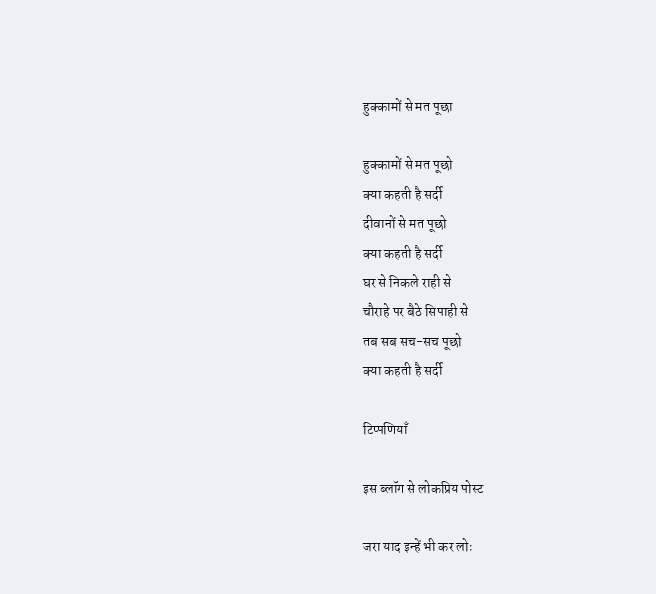हुक्कामों से मत पूछा

हुक्कामों से मत पूछो
क्या कहती है सर्दी
दीवानों से मत पूछो
क्या कहती है सर्दी
घर से निकले राही से
चौराहे पर बैठे सिपाही से
तब सब सच-सच पूछो
क्या कहती है सर्दी

टिप्पणियाँ

इस ब्लॉग से लोकप्रिय पोस्ट

जरा याद इन्हें भी कर लोः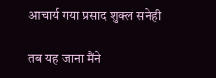आचार्य गया प्रसाद शुक्ल सनेही

तब यह जाना मैंने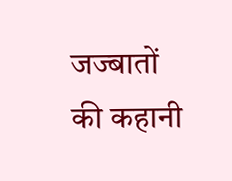जज्बातों की कहानी